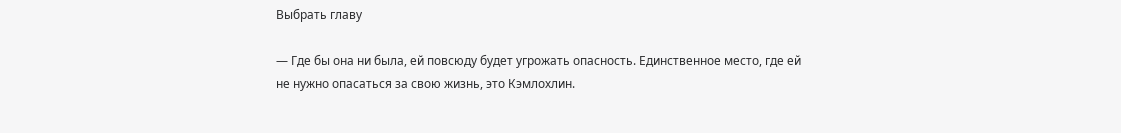Выбрать главу

— Где бы она ни была, ей повсюду будет угрожать опасность. Единственное место, где ей не нужно опасаться за свою жизнь, это Кэмлохлин.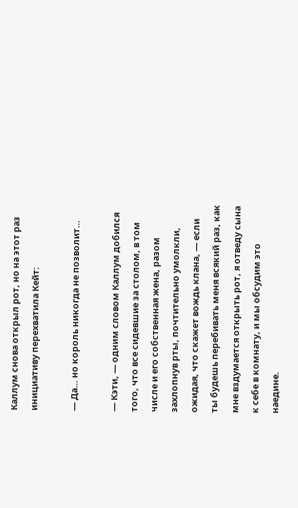Каллум снова открыл рот, но на этот раз инициативу перехватила Кейт:

— Да… но король никогда не позволит…

— Кэти, — одним словом Каллум добился того, что все сидевшие за столом, в том числе и его собственная жена, разом захлопнув рты, почтительно умолкли, ожидая, что скажет вождь клана, — если ты будешь перебивать меня всякий раз, как мне вздумается открыть рот, я отведу сына к себе в комнату, и мы обсудим это наедине.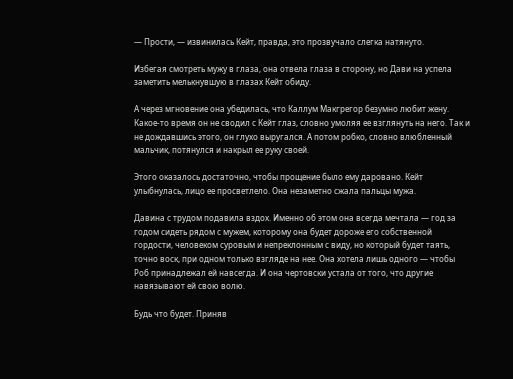— Прости, — извинилась Кейт, правда, это прозвучало слегка натянуто.

Избегая смотреть мужу в глаза, она отвела глаза в сторону, но Дави на успела заметить мелькнувшую в глазах Кейт обиду.

А через мгновение она убедилась, что Каллум Макгрегор безумно любит жену. Какое-то время он не сводил с Кейт глаз, словно умоляя ее взглянуть на него. Так и не дождавшись этого, он глухо выругался. А потом робко, словно влюбленный мальчик, потянулся и накрыл ее руку своей.

Этого оказалось достаточно, чтобы прощение было ему даровано. Кейт улыбнулась, лицо ее просветлело. Она незаметно сжала пальцы мужа.

Давина с трудом подавила вздох. Именно об этом она всегда мечтала — год за годом сидеть рядом с мужем, которому она будет дороже его собственной гордости, человеком суровым и непреклонным с виду, но который будет таять, точно воск, при одном только взгляде на нее. Она хотела лишь одного — чтобы Роб принадлежал ей навсегда. И она чертовски устала от того, что другие навязывают ей свою волю.

Будь что будет. Приняв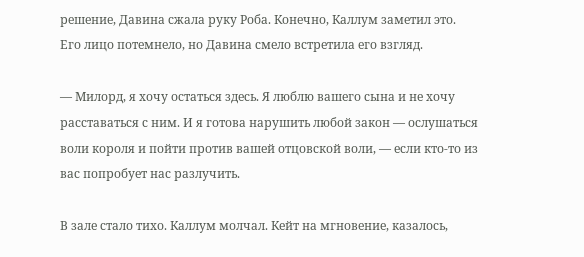решение, Давина сжала руку Роба. Конечно, Каллум заметил это. Его лицо потемнело, но Давина смело встретила его взгляд.

— Милорд, я хочу остаться здесь. Я люблю вашего сына и не хочу расставаться с ним. И я готова нарушить любой закон — ослушаться воли короля и пойти против вашей отцовской воли, — если кто-то из вас попробует нас разлучить.

В зале стало тихо. Каллум молчал. Кейт на мгновение, казалось,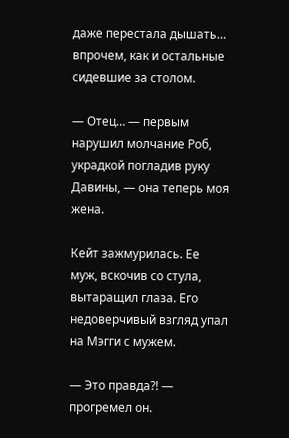даже перестала дышать… впрочем, как и остальные сидевшие за столом.

— Отец… — первым нарушил молчание Роб, украдкой погладив руку Давины, — она теперь моя жена.

Кейт зажмурилась. Ее муж, вскочив со стула, вытаращил глаза. Его недоверчивый взгляд упал на Мэгги с мужем.

— Это правда?! — прогремел он.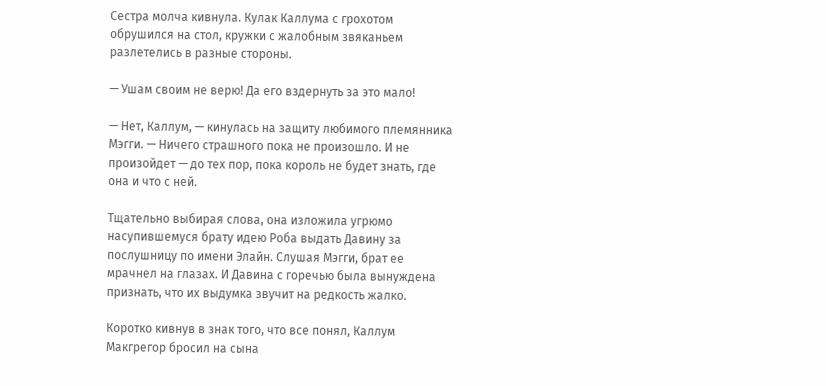Сестра молча кивнула. Кулак Каллума с грохотом обрушился на стол, кружки с жалобным звяканьем разлетелись в разные стороны.

— Ушам своим не верю! Да его вздернуть за это мало!

— Нет, Каллум, — кинулась на защиту любимого племянника Мэгги. — Ничего страшного пока не произошло. И не произойдет — до тех пор, пока король не будет знать, где она и что с ней.

Тщательно выбирая слова, она изложила угрюмо насупившемуся брату идею Роба выдать Давину за послушницу по имени Элайн. Слушая Мэгги, брат ее мрачнел на глазах. И Давина с горечью была вынуждена признать, что их выдумка звучит на редкость жалко.

Коротко кивнув в знак того, что все понял, Каллум Макгрегор бросил на сына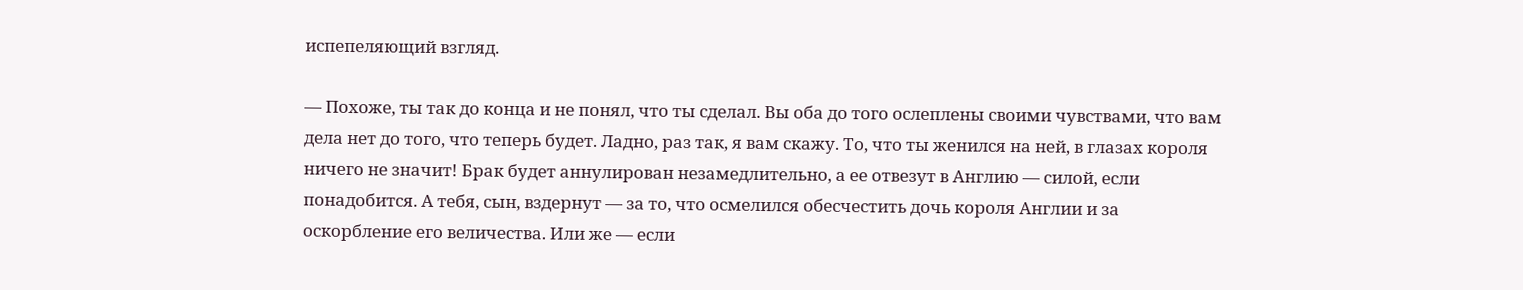испепеляющий взгляд.

— Похоже, ты так до конца и не понял, что ты сделал. Вы оба до того ослеплены своими чувствами, что вам дела нет до того, что теперь будет. Ладно, раз так, я вам скажу. То, что ты женился на ней, в глазах короля ничего не значит! Брак будет аннулирован незамедлительно, а ее отвезут в Англию — силой, если понадобится. А тебя, сын, вздернут — за то, что осмелился обесчестить дочь короля Англии и за оскорбление его величества. Или же — если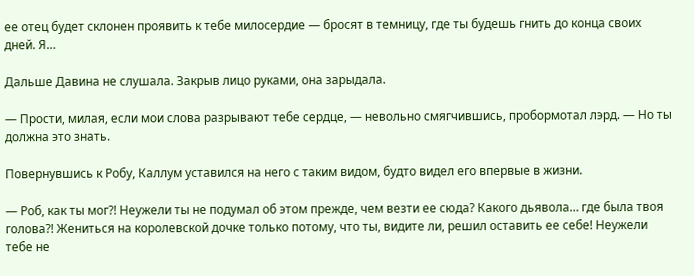ее отец будет склонен проявить к тебе милосердие — бросят в темницу, где ты будешь гнить до конца своих дней. Я…

Дальше Давина не слушала. Закрыв лицо руками, она зарыдала.

— Прости, милая, если мои слова разрывают тебе сердце, — невольно смягчившись, пробормотал лэрд. — Но ты должна это знать.

Повернувшись к Робу, Каллум уставился на него с таким видом, будто видел его впервые в жизни.

— Роб, как ты мог?! Неужели ты не подумал об этом прежде, чем везти ее сюда? Какого дьявола… где была твоя голова?! Жениться на королевской дочке только потому, что ты, видите ли, решил оставить ее себе! Неужели тебе не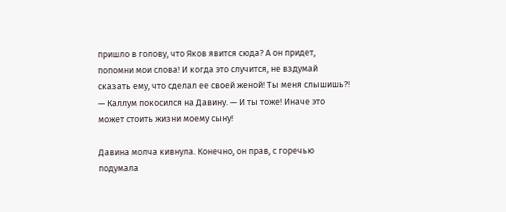пришло в голову, что Яков явится сюда? А он придет, попомни мои слова! И когда это случится, не вздумай сказать ему, что сделал ее своей женой! Ты меня слышишь?! — Каллум покосился на Давину. — И ты тоже! Иначе это может стоить жизни моему сыну!

Давина молча кивнула. Конечно, он прав, с горечью подумала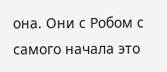она. Они с Робом с самого начала это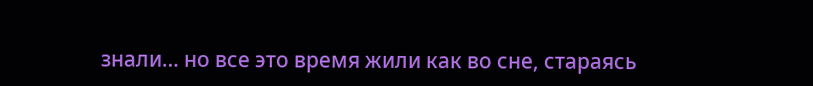знали… но все это время жили как во сне, стараясь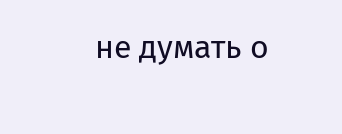не думать о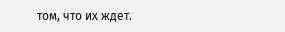том, что их ждет.